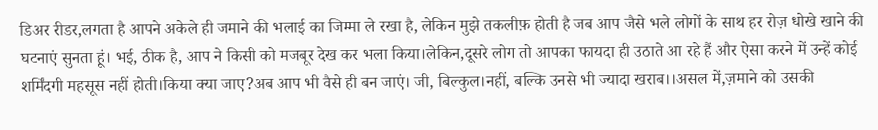डिअर रीडर,लगता है आपने अकेले ही जमाने की भलाई का जिम्मा ले रखा है, लेकिन मुझे तकलीफ़ होती है जब आप जैसे भले लोगों के साथ हर रोज़ धोखे खाने की घटनाएं सुनता हूं। भई, ठीक है, आप ने किसी को मजबूर देख कर भला किया।लेकिन,दूसरे लोग तो आपका फायदा ही उठाते आ रहे हैं और ऐसा करने में उन्हें कोई शर्मिंदगी महसूस नहीं होती।किया क्या जाए?अब आप भी वैसे ही बन जाएं। जी, बिल्कुल।नहीं, बल्कि उनसे भी ज्यादा खराब।।असल में,ज़माने को उसकी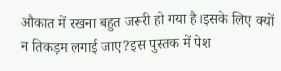औकात में रखना बहुत जरूरी हो गया है।इसके लिए क्यों न तिकड़म लगाई जाए?इस पुस्तक में पेश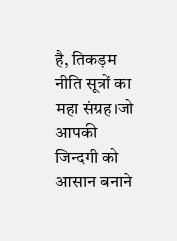है, तिकड़म नीति सूत्रों का महा संग्रह।जो आपकी जिन्दगी को आसान बनाने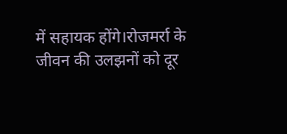में सहायक होंगे।रोजमर्रा के जीवन की उलझनों को दूर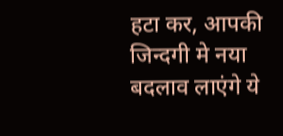हटा कर, आपकी जिन्दगी मे नया बदलाव लाएंगे ये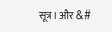सूत्र। और &#